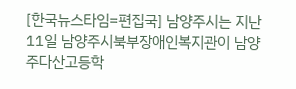[한국뉴스타임=편집국] 남양주시는 지난 11일 남양주시북부장애인복지관이 남양주다산고등학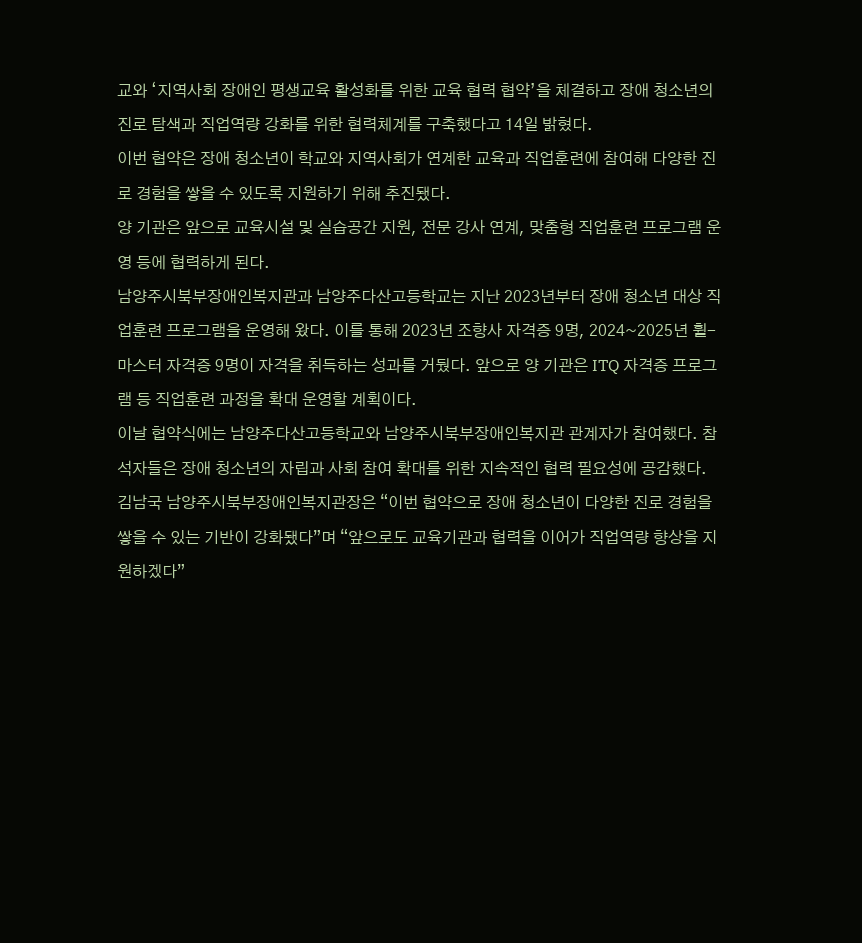교와 ‘지역사회 장애인 평생교육 활성화를 위한 교육 협력 협약’을 체결하고 장애 청소년의 진로 탐색과 직업역량 강화를 위한 협력체계를 구축했다고 14일 밝혔다.
이번 협약은 장애 청소년이 학교와 지역사회가 연계한 교육과 직업훈련에 참여해 다양한 진로 경험을 쌓을 수 있도록 지원하기 위해 추진됐다.
양 기관은 앞으로 교육시설 및 실습공간 지원, 전문 강사 연계, 맞춤형 직업훈련 프로그램 운영 등에 협력하게 된다.
남양주시북부장애인복지관과 남양주다산고등학교는 지난 2023년부터 장애 청소년 대상 직업훈련 프로그램을 운영해 왔다. 이를 통해 2023년 조향사 자격증 9명, 2024~2025년 휠-마스터 자격증 9명이 자격을 취득하는 성과를 거뒀다. 앞으로 양 기관은 ITQ 자격증 프로그램 등 직업훈련 과정을 확대 운영할 계획이다.
이날 협약식에는 남양주다산고등학교와 남양주시북부장애인복지관 관계자가 참여했다. 참석자들은 장애 청소년의 자립과 사회 참여 확대를 위한 지속적인 협력 필요성에 공감했다.
김남국 남양주시북부장애인복지관장은 “이번 협약으로 장애 청소년이 다양한 진로 경험을 쌓을 수 있는 기반이 강화됐다”며 “앞으로도 교육기관과 협력을 이어가 직업역량 향상을 지원하겠다”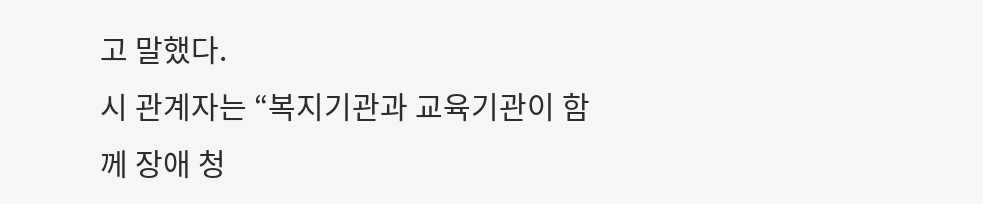고 말했다.
시 관계자는 “복지기관과 교육기관이 함께 장애 청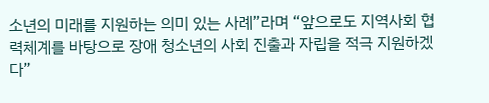소년의 미래를 지원하는 의미 있는 사례”라며 “앞으로도 지역사회 협력체계를 바탕으로 장애 청소년의 사회 진출과 자립을 적극 지원하겠다”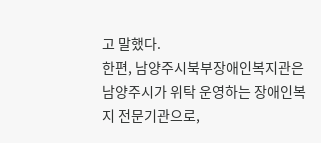고 말했다.
한편, 남양주시북부장애인복지관은 남양주시가 위탁 운영하는 장애인복지 전문기관으로,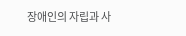장애인의 자립과 사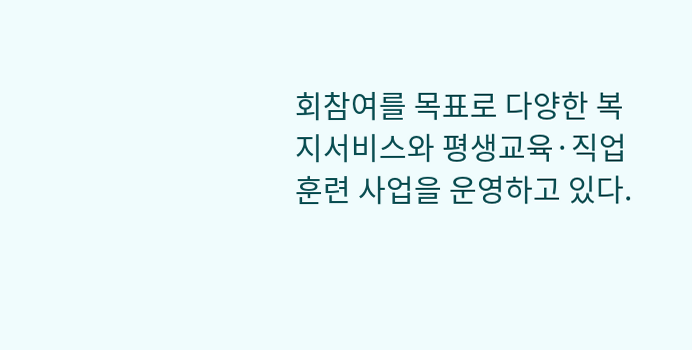회참여를 목표로 다양한 복지서비스와 평생교육·직업훈련 사업을 운영하고 있다.